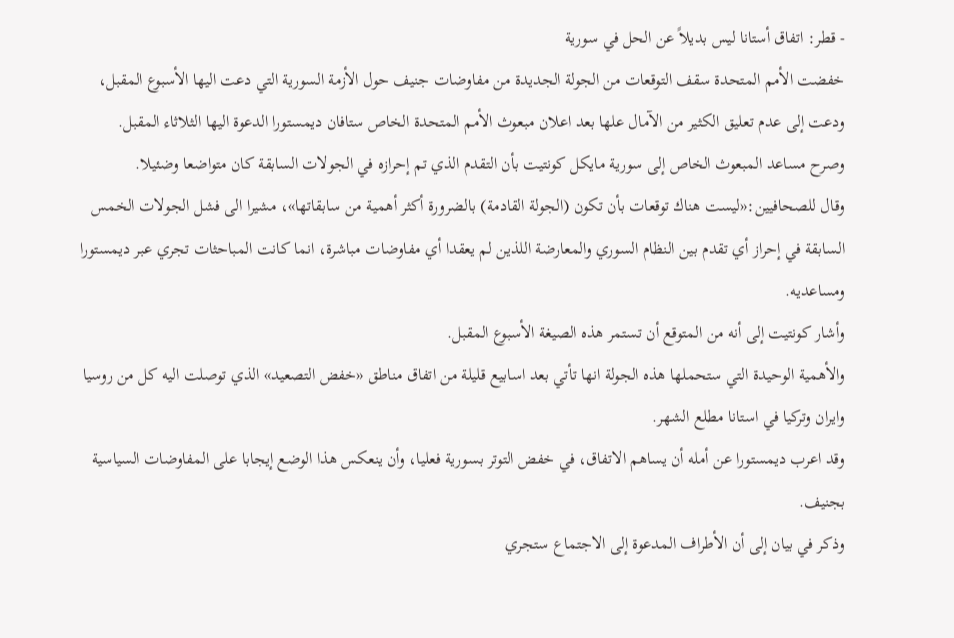- قطر: اتفاق أستانا ليس بديلاً عن الحل في سورية
خفضت الأمم المتحدة سقف التوقعات من الجولة الجديدة من مفاوضات جنيف حول الأزمة السورية التي دعت اليها الأسبوع المقبل، ودعت إلى عدم تعليق الكثير من الآمال علها بعد اعلان مبعوث الأمم المتحدة الخاص ستافان ديمستورا الدعوة اليها الثلاثاء المقبل.
وصرح مساعد المبعوث الخاص إلى سورية مايكل كونتيت بأن التقدم الذي تم إحرازه في الجولات السابقة كان متواضعا وضئيلا.
وقال للصحافيين:«ليست هناك توقعات بأن تكون (الجولة القادمة) بالضرورة أكثر أهمية من سابقاتها»، مشيرا الى فشل الجولات الخمس السابقة في إحراز أي تقدم بين النظام السوري والمعارضة اللذين لم يعقدا أي مفاوضات مباشرة، انما كانت المباحثات تجري عبر ديمستورا ومساعديه.
وأشار كونتيت إلى أنه من المتوقع أن تستمر هذه الصيغة الأسبوع المقبل.
والأهمية الوحيدة التي ستحملها هذه الجولة انها تأتي بعد اسابيع قليلة من اتفاق مناطق «خفض التصعيد» الذي توصلت اليه كل من روسيا وايران وتركيا في استانا مطلع الشهر.
وقد اعرب ديمستورا عن أمله أن يساهم الاتفاق، في خفض التوتر بسورية فعليا، وأن ينعكس هذا الوضع إيجابا على المفاوضات السياسية بجنيف.
وذكر في بيان إلى أن الأطراف المدعوة إلى الاجتماع ستجري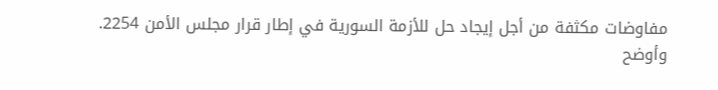مفاوضات مكثفة من أجل إيجاد حل للأزمة السورية في إطار قرار مجلس الأمن 2254.
وأوضح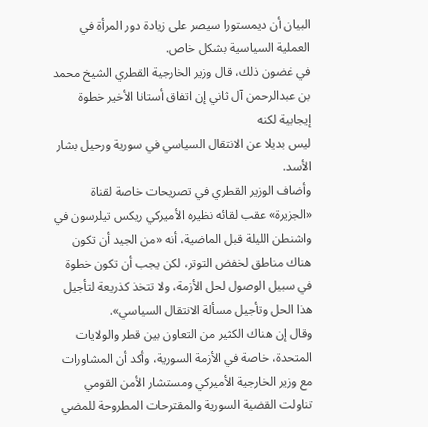البيان أن ديمستورا سيصر على زيادة دور المرأة في العملية السياسية بشكل خاص.
في غضون ذلك، قال وزير الخارجية القطري الشيخ محمد بن عبدالرحمن آل ثاني إن اتفاق أستانا الأخير خطوة إيجابية لكنه
ليس بديلا عن الانتقال السياسي في سورية ورحيل بشار الأسد.
وأضاف الوزير القطري في تصريحات خاصة لقناة «الجزيرة» عقب لقائه نظيره الأميركي ريكس تيلرسون في واشنطن الليلة قبل الماضية، أنه «من الجيد أن تكون هناك مناطق لخفض التوتر، لكن يجب أن تكون خطوة في سبيل الوصول لحل الأزمة، ولا تتخذ كذريعة لتأجيل هذا الحل وتأجيل مسألة الانتقال السياسي».
وقال إن هناك الكثير من التعاون بين قطر والولايات المتحدة، خاصة في الأزمة السورية، وأكد أن المشاورات مع وزير الخارجية الأميركي ومستشار الأمن القومي تناولت القضية السورية والمقترحات المطروحة للمضي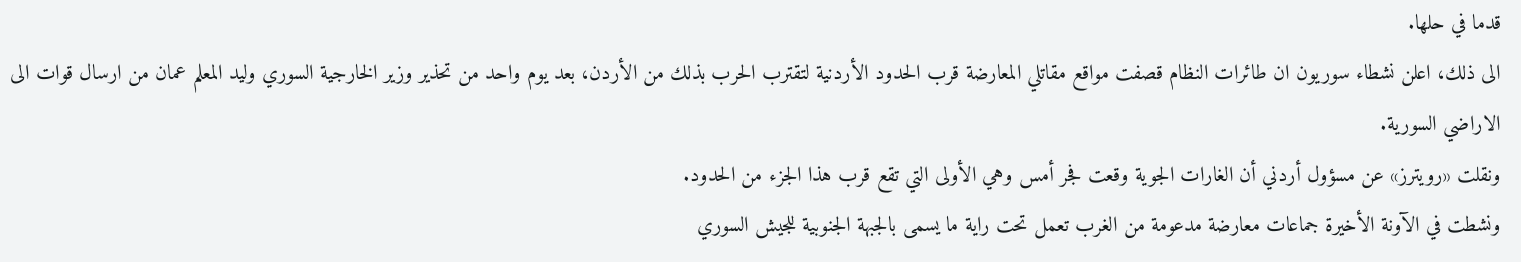قدما في حلها.
الى ذلك، اعلن نشطاء سوريون ان طائرات النظام قصفت مواقع مقاتلي المعارضة قرب الحدود الأردنية لتقترب الحرب بذلك من الأردن، بعد يوم واحد من تحذير وزير الخارجية السوري وليد المعلم عمان من ارسال قوات الى الاراضي السورية.
ونقلت «رويترز» عن مسؤول أردني أن الغارات الجوية وقعت فجر أمس وهي الأولى التي تقع قرب هذا الجزء من الحدود.
ونشطت في الآونة الأخيرة جماعات معارضة مدعومة من الغرب تعمل تحت راية ما يسمى بالجبهة الجنوبية للجيش السوري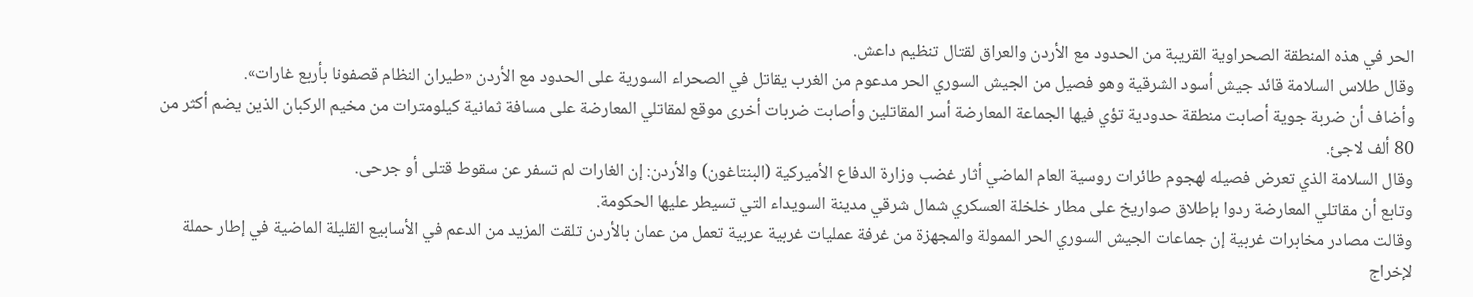الحر في هذه المنطقة الصحراوية القريبة من الحدود مع الأردن والعراق لقتال تنظيم داعش.
وقال طلاس السلامة قائد جيش أسود الشرقية وهو فصيل من الجيش السوري الحر مدعوم من الغرب يقاتل في الصحراء السورية على الحدود مع الأردن «طيران النظام قصفونا بأربع غارات».
وأضاف أن ضربة جوية أصابت منطقة حدودية تؤي فيها الجماعة المعارضة أسر المقاتلين وأصابت ضربات أخرى موقع لمقاتلي المعارضة على مسافة ثمانية كيلومترات من مخيم الركبان الذين يضم أكثر من 80 ألف لاجئ.
وقال السلامة الذي تعرض فصيله لهجوم طائرات روسية العام الماضي أثار غضب وزارة الدفاع الأميركية (البنتاغون) والأردن: إن الغارات لم تسفر عن سقوط قتلى أو جرحى.
وتابع أن مقاتلي المعارضة ردوا بإطلاق صواريخ على مطار خلخلة العسكري شمال شرقي مدينة السويداء التي تسيطر عليها الحكومة.
وقالت مصادر مخابرات غربية إن جماعات الجيش السوري الحر الممولة والمجهزة من غرفة عمليات غربية عربية تعمل من عمان بالأردن تلقت المزيد من الدعم في الأسابيع القليلة الماضية في إطار حملة لإخراج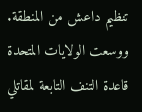تنظيم داعش من المنطقة.
ووسعت الولايات المتحدة قاعدة التنف التابعة لمقاتلي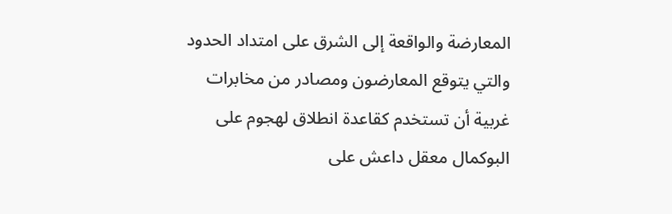المعارضة والواقعة إلى الشرق على امتداد الحدود والتي يتوقع المعارضون ومصادر من مخابرات غربية أن تستخدم كقاعدة انطلاق لهجوم على البوكمال معقل داعش على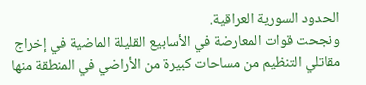الحدود السورية العراقية.
ونجحت قوات المعارضة في الأسابيع القليلة الماضية في إخراج مقاتلي التنظيم من مساحات كبيرة من الأراضي في المنطقة منها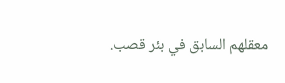معقلهم السابق في بئر قصب.